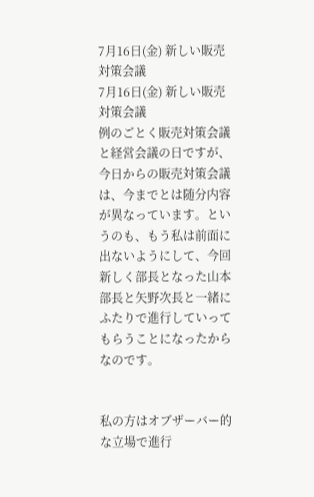7月16日(金) 新しい販売対策会議
7月16日(金) 新しい販売対策会議
例のごとく販売対策会議と経営会議の日ですが、今日からの販売対策会議は、今までとは随分内容が異なっています。というのも、もう私は前面に出ないようにして、今回新しく部長となった山本部長と矢野次長と一緒にふたりで進行していってもらうことになったからなのです。


私の方はオブザーバー的な立場で進行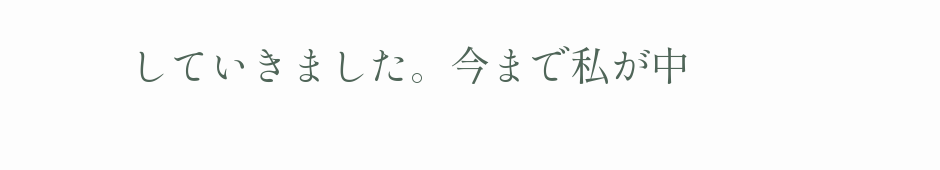していきました。今まで私が中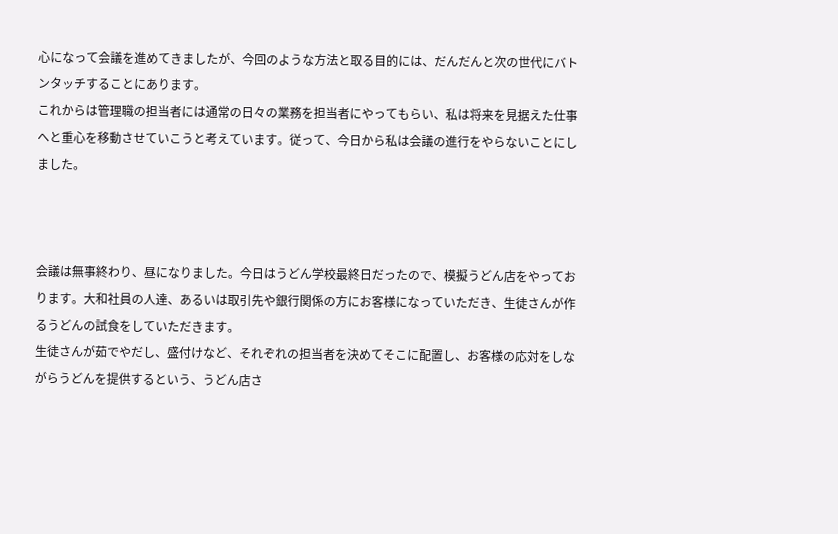心になって会議を進めてきましたが、今回のような方法と取る目的には、だんだんと次の世代にバトンタッチすることにあります。
これからは管理職の担当者には通常の日々の業務を担当者にやってもらい、私は将来を見据えた仕事へと重心を移動させていこうと考えています。従って、今日から私は会議の進行をやらないことにしました。



会議は無事終わり、昼になりました。今日はうどん学校最終日だったので、模擬うどん店をやっております。大和社員の人達、あるいは取引先や銀行関係の方にお客様になっていただき、生徒さんが作るうどんの試食をしていただきます。
生徒さんが茹でやだし、盛付けなど、それぞれの担当者を決めてそこに配置し、お客様の応対をしながらうどんを提供するという、うどん店さ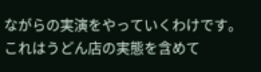ながらの実演をやっていくわけです。
これはうどん店の実態を含めて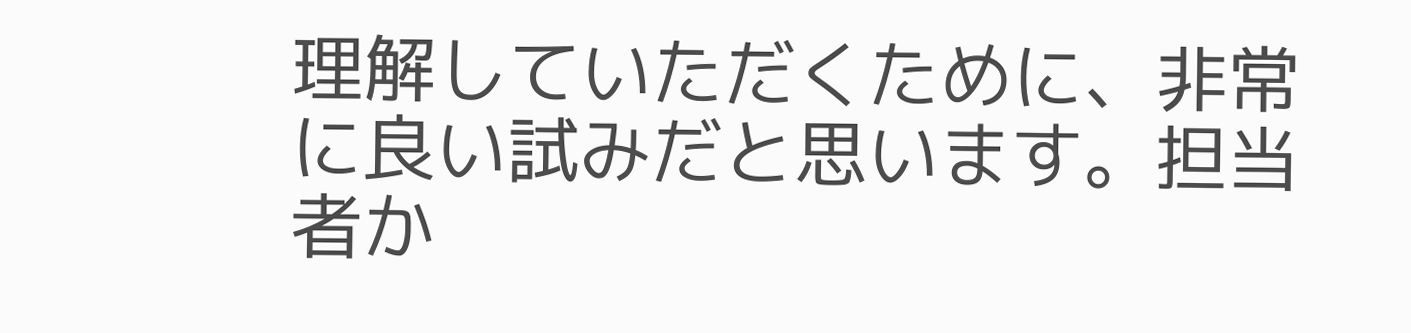理解していただくために、非常に良い試みだと思います。担当者か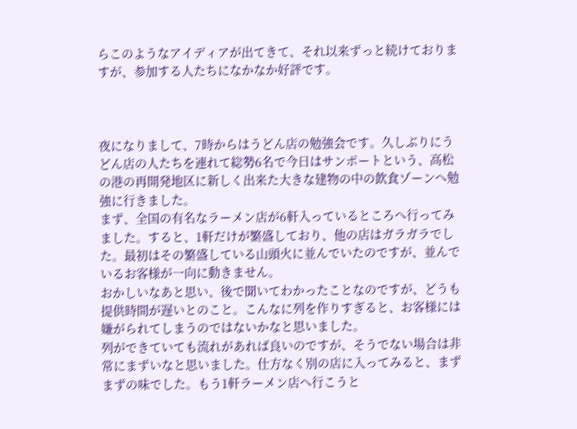らこのようなアイディアが出てきて、それ以来ずっと続けておりますが、参加する人たちになかなか好評です。



夜になりまして、7時からはうどん店の勉強会です。久しぶりにうどん店の人たちを連れて総勢6名で今日はサンポートという、高松の港の再開発地区に新しく出来た大きな建物の中の飲食ゾーンへ勉強に行きました。
まず、全国の有名なラーメン店が6軒入っているところへ行ってみました。すると、1軒だけが繁盛しており、他の店はガラガラでした。最初はその繁盛している山頭火に並んでいたのですが、並んでいるお客様が一向に動きません。
おかしいなあと思い、後で聞いてわかったことなのですが、どうも提供時間が遅いとのこと。こんなに列を作りすぎると、お客様には嫌がられてしまうのではないかなと思いました。
列ができていても流れがあれば良いのですが、そうでない場合は非常にまずいなと思いました。仕方なく別の店に入ってみると、まずまずの味でした。もう1軒ラーメン店へ行こうと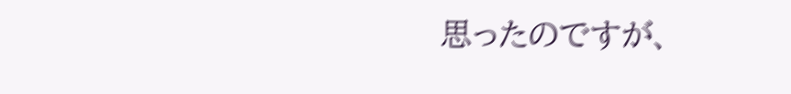思ったのですが、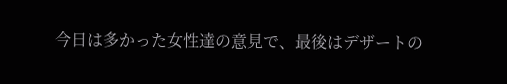今日は多かった女性達の意見で、最後はデザートの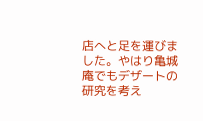店へと足を運びました。やはり亀城庵でもデザートの研究を考え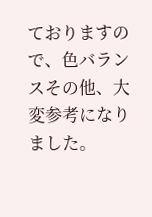ておりますので、色バランスその他、大変参考になりました。